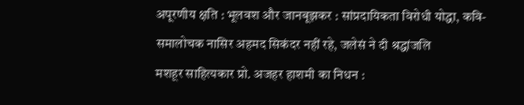अपूरणीय क्षति : भूलवश और जानबूझकर : सांप्रदायिकता विरोधी योद्धा, कवि-समालोचक नासिर अहमद सिकंदर नहीं रहे, जलेसं ने दी श्रद्धांजलि
मशहूर साहित्यकार प्रो. अजहर हाशमी का निधन :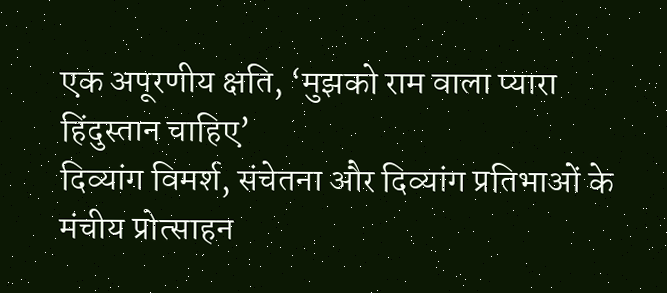एक अपूरणीय क्षति, ‘मुझको राम वाला प्यारा हिंदुस्तान चाहिए’
दिव्यांग विमर्श, संचेतना और दिव्यांग प्रतिभाओं के मंचीय प्रोत्साहन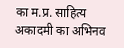का म.प्र. साहित्य अकादमी का अभिनव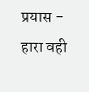प्रयास - हारा वही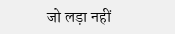जो लड़ा नहीं